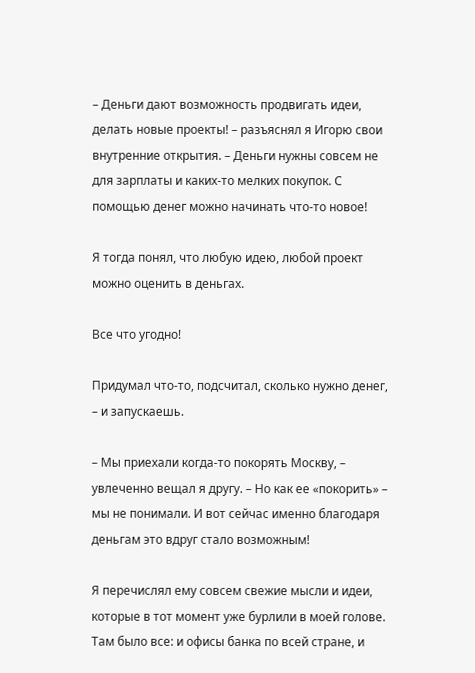– Деньги дают возможность продвигать идеи, делать новые проекты! – разъяснял я Игорю свои внутренние открытия. – Деньги нужны совсем не для зарплаты и каких-то мелких покупок. С помощью денег можно начинать что-то новое!

Я тогда понял, что любую идею, любой проект можно оценить в деньгах.

Все что угодно!

Придумал что-то, подсчитал, сколько нужно денег, – и запускаешь.

– Мы приехали когда-то покорять Москву, – увлеченно вещал я другу. – Но как ее «покорить» – мы не понимали. И вот сейчас именно благодаря деньгам это вдруг стало возможным!

Я перечислял ему совсем свежие мысли и идеи, которые в тот момент уже бурлили в моей голове. Там было все: и офисы банка по всей стране, и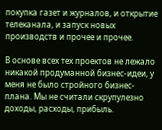покупка газет и журналов, и открытие телеканала, и запуск новых производств и прочее и прочее.

В основе всех тех проектов не лежало никакой продуманной бизнес-идеи, у меня не было стройного бизнес-плана. Мы не считали скрупулезно доходы, расходы, прибыль.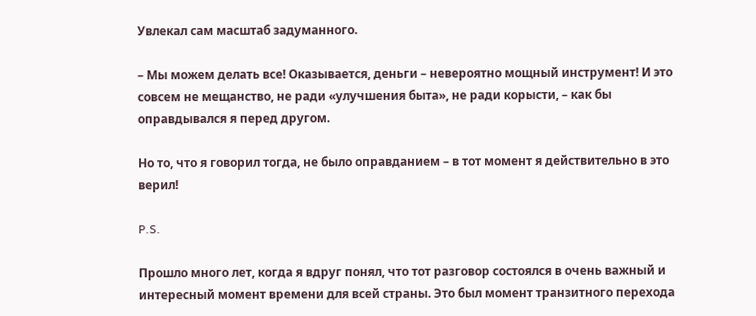Увлекал сам масштаб задуманного.

– Мы можем делать все! Оказывается, деньги – невероятно мощный инструмент! И это совсем не мещанство, не ради «улучшения быта», не ради корысти, – как бы оправдывался я перед другом.

Но то, что я говорил тогда, не было оправданием – в тот момент я действительно в это верил!

P.S.

Прошло много лет, когда я вдруг понял, что тот разговор состоялся в очень важный и интересный момент времени для всей страны. Это был момент транзитного перехода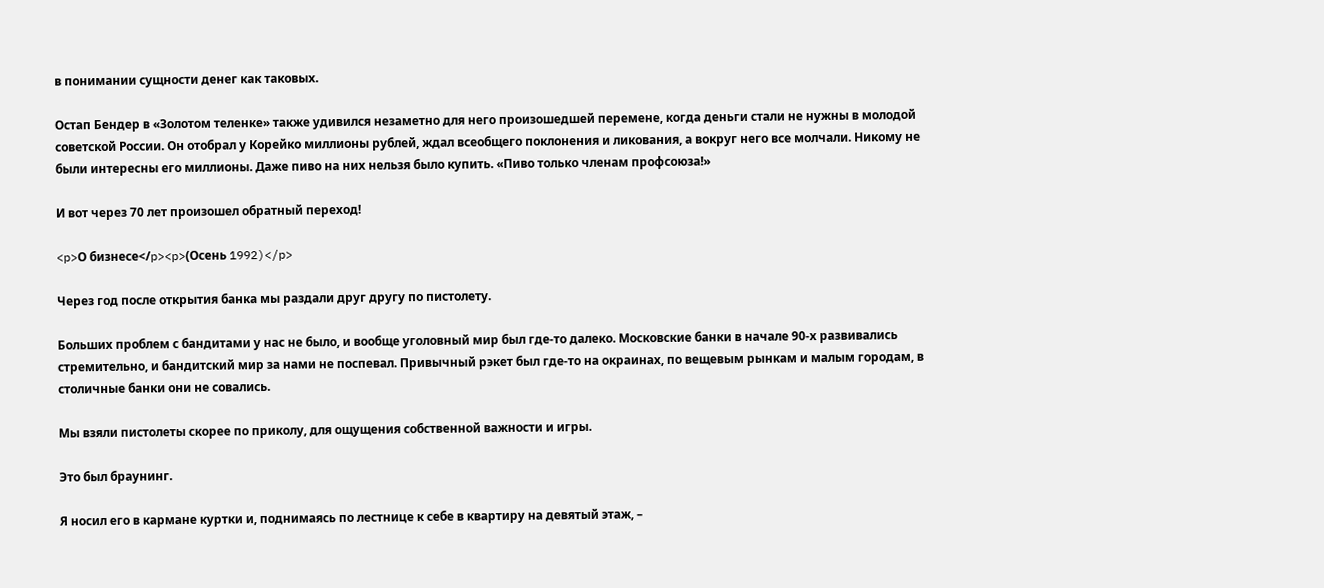в понимании сущности денег как таковых.

Остап Бендер в «Золотом теленке» также удивился незаметно для него произошедшей перемене, когда деньги стали не нужны в молодой советской России. Он отобрал у Корейко миллионы рублей, ждал всеобщего поклонения и ликования, а вокруг него все молчали. Никому не были интересны его миллионы. Даже пиво на них нельзя было купить. «Пиво только членам профсоюза!»

И вот через 70 лет произошел обратный переход!

<p>О бизнесе</p><p>(Осень 1992)</p>

Через год после открытия банка мы раздали друг другу по пистолету.

Больших проблем с бандитами у нас не было, и вообще уголовный мир был где-то далеко. Московские банки в начале 90-х развивались стремительно, и бандитский мир за нами не поспевал. Привычный рэкет был где-то на окраинах, по вещевым рынкам и малым городам, в столичные банки они не совались.

Мы взяли пистолеты скорее по приколу, для ощущения собственной важности и игры.

Это был браунинг.

Я носил его в кармане куртки и, поднимаясь по лестнице к себе в квартиру на девятый этаж, –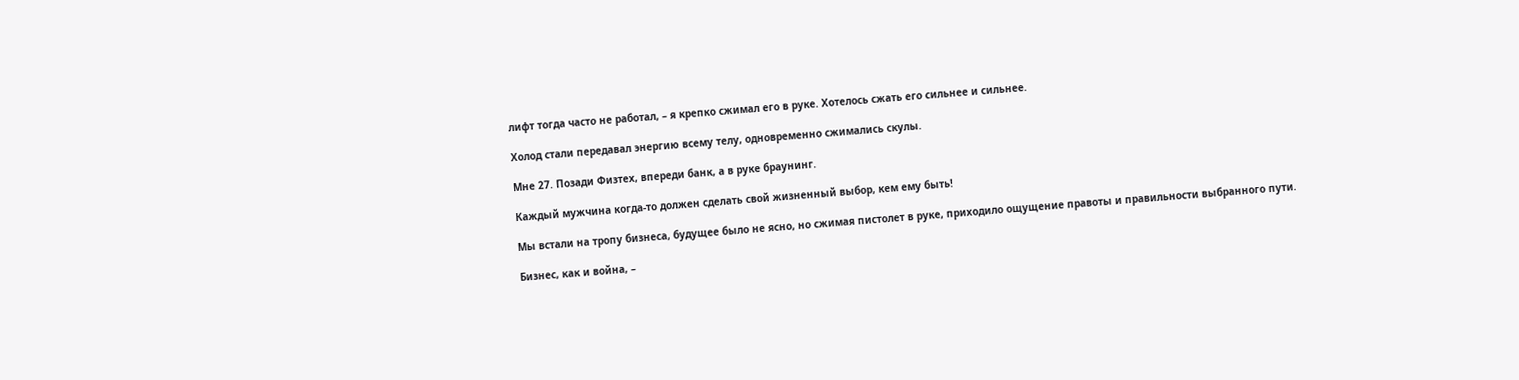лифт тогда часто не работал, – я крепко сжимал его в руке. Хотелось сжать его сильнее и сильнее.

Холод стали передавал энергию всему телу, одновременно сжимались скулы.

Мне 27. Позади Физтех, впереди банк, а в руке браунинг.

Каждый мужчина когда-то должен сделать свой жизненный выбор, кем ему быть!

Мы встали на тропу бизнеса, будущее было не ясно, но сжимая пистолет в руке, приходило ощущение правоты и правильности выбранного пути.

Бизнес, как и война, –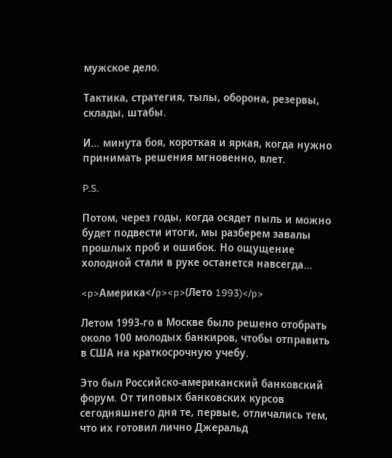мужское дело.

Тактика, стратегия, тылы, оборона, резервы, склады, штабы.

И… минута боя, короткая и яркая, когда нужно принимать решения мгновенно, влет.

P.S.

Потом, через годы, когда осядет пыль и можно будет подвести итоги, мы разберем завалы прошлых проб и ошибок. Но ощущение холодной стали в руке останется навсегда…

<p>Америка</p><p>(Лето 1993)</p>

Летом 1993-го в Москве было решено отобрать около 100 молодых банкиров, чтобы отправить в США на краткосрочную учебу.

Это был Российско-американский банковский форум. От типовых банковских курсов сегодняшнего дня те, первые, отличались тем, что их готовил лично Джеральд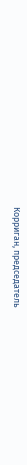Корриган, председатель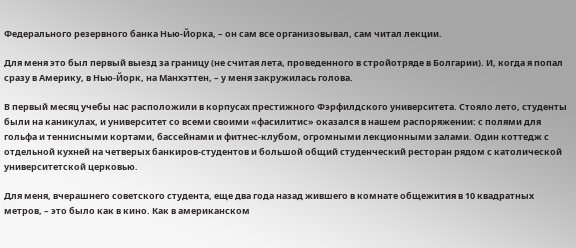Федерального резервного банка Нью-Йорка, – он сам все организовывал, сам читал лекции.

Для меня это был первый выезд за границу (не считая лета, проведенного в стройотряде в Болгарии). И, когда я попал сразу в Америку, в Нью-Йорк, на Манхэттен, – у меня закружилась голова.

В первый месяц учебы нас расположили в корпусах престижного Фэрфилдского университета. Стояло лето, студенты были на каникулах, и университет со всеми своими «фасилитис» оказался в нашем распоряжении: с полями для гольфа и теннисными кортами, бассейнами и фитнес-клубом, огромными лекционными залами. Один коттедж с отдельной кухней на четверых банкиров-студентов и большой общий студенческий ресторан рядом с католической университетской церковью.

Для меня, вчерашнего советского студента, еще два года назад жившего в комнате общежития в 10 квадратных метров, – это было как в кино. Как в американском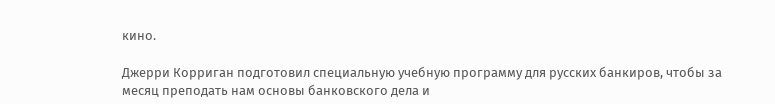кино.

Джерри Корриган подготовил специальную учебную программу для русских банкиров, чтобы за месяц преподать нам основы банковского дела и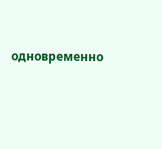одновременно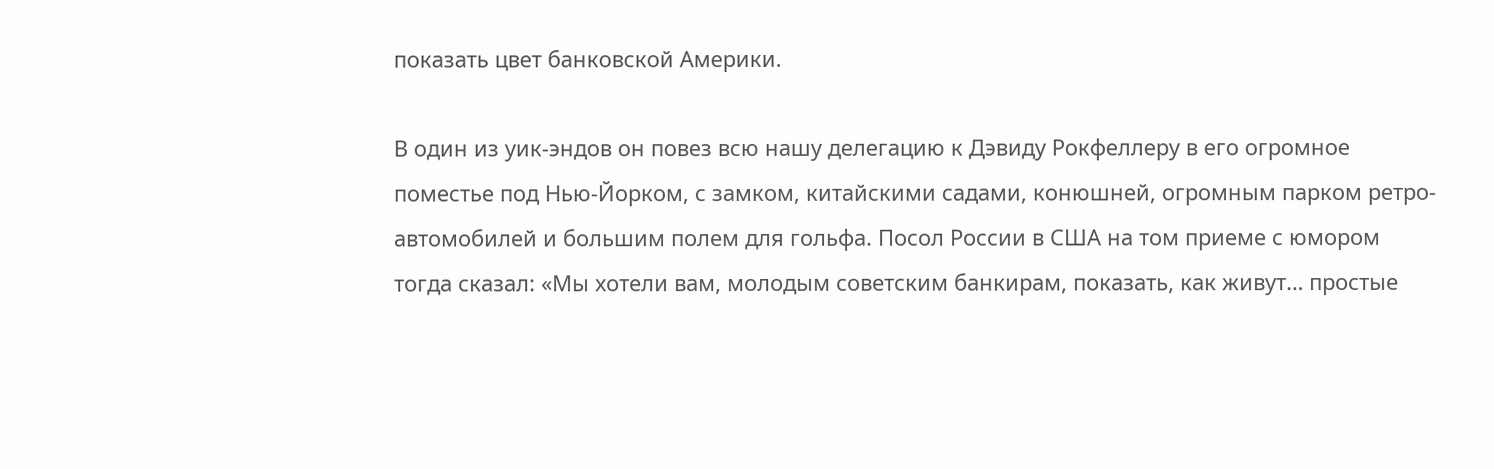показать цвет банковской Америки.

В один из уик-эндов он повез всю нашу делегацию к Дэвиду Рокфеллеру в его огромное поместье под Нью-Йорком, с замком, китайскими садами, конюшней, огромным парком ретро-автомобилей и большим полем для гольфа. Посол России в США на том приеме с юмором тогда сказал: «Мы хотели вам, молодым советским банкирам, показать, как живут… простые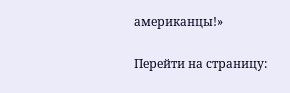американцы!»

Перейти на страницу: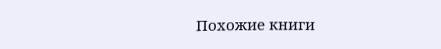Похожие книги